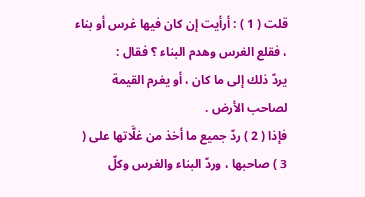قلت ( 1 ) : أرأيت إن كان فيها غرس أو بناء ، فقلع الغرس وهدم البناء ؟ فقال :
يردّ ذلك إلى ما كان ، أو يغرم القيمة لصاحب الأرض .
فإذا ( 2 ) ردّ جميع ما أخذ من غلَّاتها على ( 3 ) صاحبها ، وردّ البناء والغرس وكلّ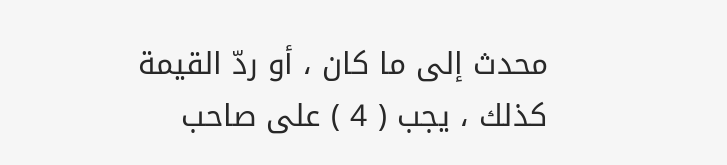محدث إلى ما كان ، أو ردّ القيمة كذلك ، يجب ( 4 ) على صاحب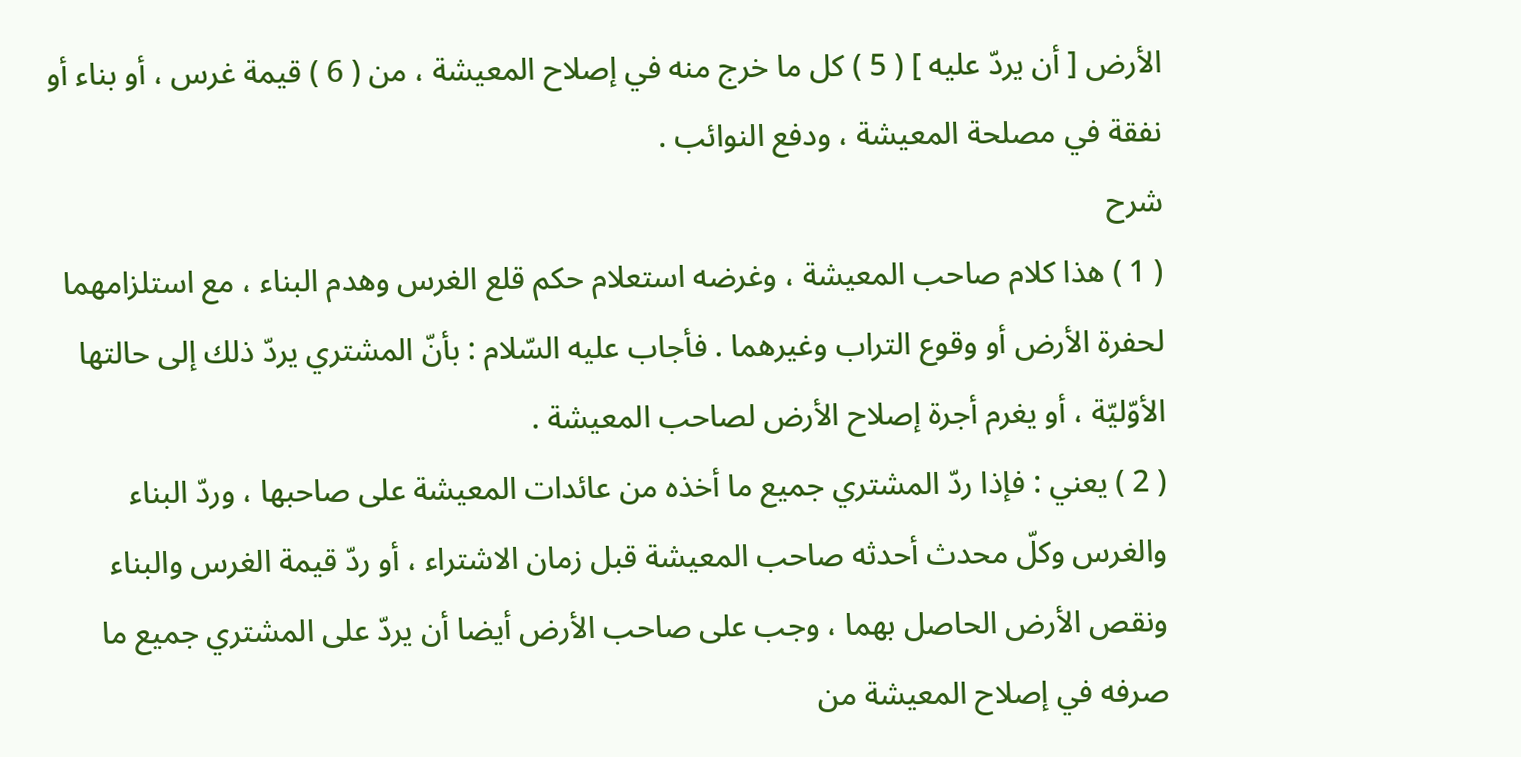الأرض [ أن يردّ عليه ] ( 5 ) كل ما خرج منه في إصلاح المعيشة ، من ( 6 ) قيمة غرس ، أو بناء أو نفقة في مصلحة المعيشة ، ودفع النوائب .
شرح
( 1 ) هذا كلام صاحب المعيشة ، وغرضه استعلام حكم قلع الغرس وهدم البناء ، مع استلزامهما لحفرة الأرض أو وقوع التراب وغيرهما . فأجاب عليه السّلام : بأنّ المشتري يردّ ذلك إلى حالتها الأوّليّة ، أو يغرم أجرة إصلاح الأرض لصاحب المعيشة .
( 2 ) يعني : فإذا ردّ المشتري جميع ما أخذه من عائدات المعيشة على صاحبها ، وردّ البناء والغرس وكلّ محدث أحدثه صاحب المعيشة قبل زمان الاشتراء ، أو ردّ قيمة الغرس والبناء ونقص الأرض الحاصل بهما ، وجب على صاحب الأرض أيضا أن يردّ على المشتري جميع ما صرفه في إصلاح المعيشة من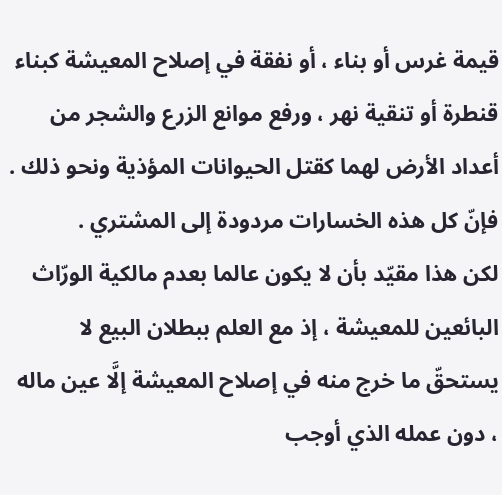قيمة غرس أو بناء ، أو نفقة في إصلاح المعيشة كبناء قنطرة أو تنقية نهر ، ورفع موانع الزرع والشجر من أعداد الأرض لهما كقتل الحيوانات المؤذية ونحو ذلك . فإنّ كل هذه الخسارات مردودة إلى المشتري .
لكن هذا مقيّد بأن لا يكون عالما بعدم مالكية الورّاث البائعين للمعيشة ، إذ مع العلم ببطلان البيع لا يستحقّ ما خرج منه في إصلاح المعيشة إلَّا عين ماله ، دون عمله الذي أوجب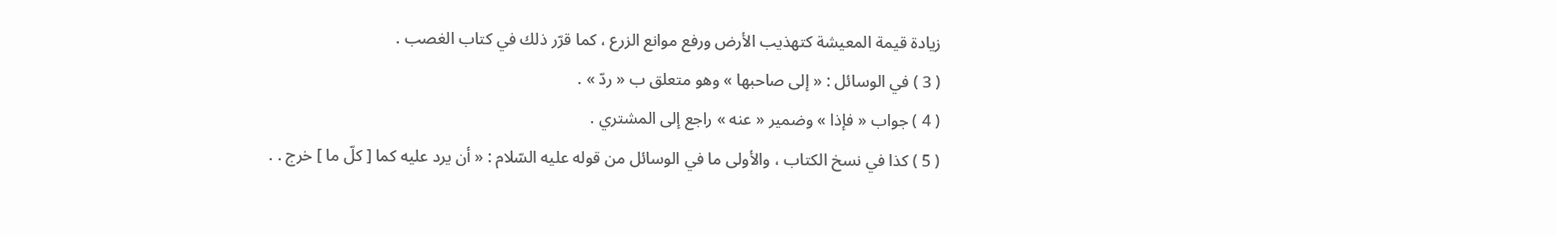زيادة قيمة المعيشة كتهذيب الأرض ورفع موانع الزرع ، كما قرّر ذلك في كتاب الغصب .
( 3 ) في الوسائل : « إلى صاحبها » وهو متعلق ب « ردّ » .
( 4 ) جواب « فإذا » وضمير « عنه » راجع إلى المشتري .
( 5 ) كذا في نسخ الكتاب ، والأولى ما في الوسائل من قوله عليه السّلام : « أن يرد عليه كما [ كلّ ما ] خرج . .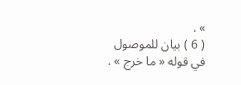» .
( 6 ) بيان للموصول في قوله « ما خرج » .